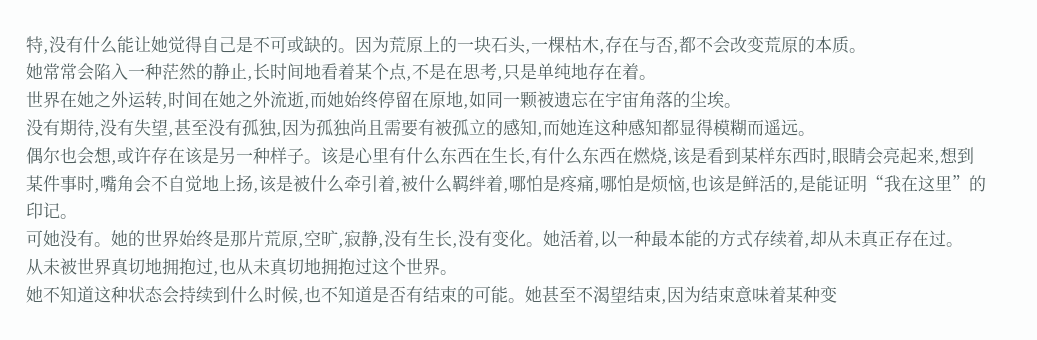特,没有什么能让她觉得自己是不可或缺的。因为荒原上的一块石头,一棵枯木,存在与否,都不会改变荒原的本质。
她常常会陷入一种茫然的静止,长时间地看着某个点,不是在思考,只是单纯地存在着。
世界在她之外运转,时间在她之外流逝,而她始终停留在原地,如同一颗被遗忘在宇宙角落的尘埃。
没有期待,没有失望,甚至没有孤独,因为孤独尚且需要有被孤立的感知,而她连这种感知都显得模糊而遥远。
偶尔也会想,或许存在该是另一种样子。该是心里有什么东西在生长,有什么东西在燃烧,该是看到某样东西时,眼睛会亮起来,想到某件事时,嘴角会不自觉地上扬,该是被什么牵引着,被什么羁绊着,哪怕是疼痛,哪怕是烦恼,也该是鲜活的,是能证明“我在这里”的印记。
可她没有。她的世界始终是那片荒原,空旷,寂静,没有生长,没有变化。她活着,以一种最本能的方式存续着,却从未真正存在过。
从未被世界真切地拥抱过,也从未真切地拥抱过这个世界。
她不知道这种状态会持续到什么时候,也不知道是否有结束的可能。她甚至不渴望结束,因为结束意味着某种变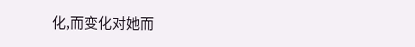化,而变化对她而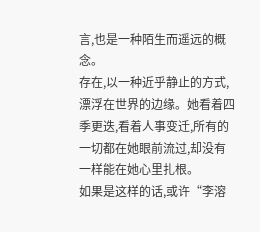言,也是一种陌生而遥远的概念。
存在,以一种近乎静止的方式,漂浮在世界的边缘。她看着四季更迭,看着人事变迁,所有的一切都在她眼前流过,却没有一样能在她心里扎根。
如果是这样的话,或许“李溶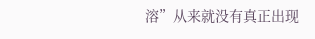溶”从来就没有真正出现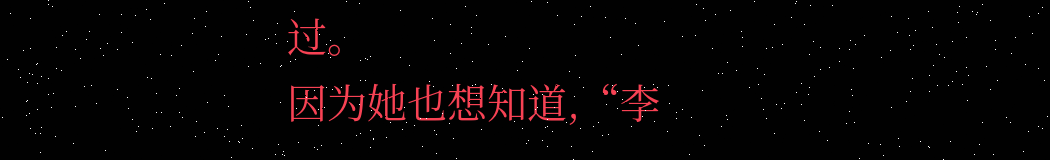过。
因为她也想知道,“李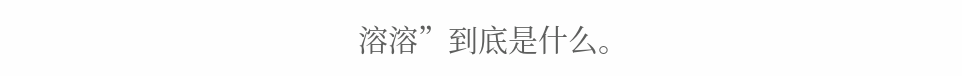溶溶”到底是什么。